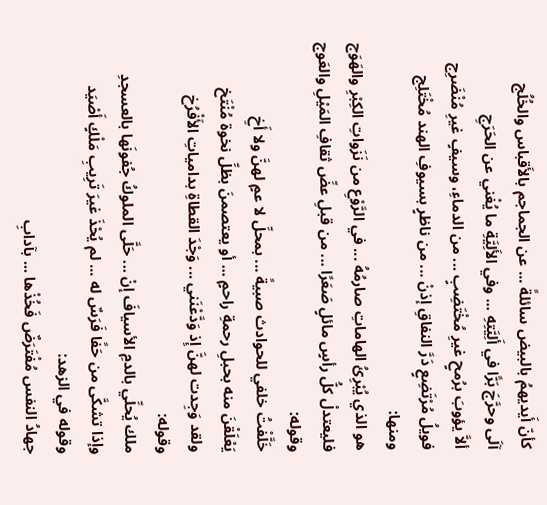كأنّ أَيديهمُ بالبيض سائلةً ... عن الجماجم بالأَقباس والخُلُج
آلَى وحرَّجَ بَرًّا في أَلِيَّتِهِ ... وفي الأَلِيَّةِ ما يُغْني عن الحَرَجِ
ألاَّ يؤوبَ برُمحٍ غيرِ مُخْتَضِبٍ ... من الدماءِ، وسيفٍ غيرِ مُنْضَرِج
فويلُ مُرْتَضِعٍ دَرَّ النفاقِ إذنْ ... من ناظرٍ بسيوفِ الهند مُخْتَلِج
ومنها:
هو الذي يُبْرِئُ الهاماتِ صارمُهُ ... في الرَّوْعِ من نَزَواتِ الكِبْرِ والهَوَج
فليعتدلْ كلُّ رأسٍ مائلٍ صَعَرًا ... من قبلِ عضِّ ثقافِ المَيْلِ والعَوج
وقوله:
خَلَّفْتُ خلفي للحوادث صبيةً ... بمحلِّ لا عمٍ لهنَّ ولا أَخِ
يَعْلَقْنَ منه بحبلِ رحمةِ راحمٍ ... أو يعتصمنَ بظلِّ نخوة مُنْتَخ
ولقد وَجِدت لهنَّ إِذ وَدَّعْنَني ... وَجْدَ القطاةِ بدامياتِ الأَفْرُخ
وقوله:
ملك يُحلِّي بالدمِ الأسيافَ إنْ ... حَلَّى الملوكُ جُفونَها بالعسجدِ
وإذا تشكَّى من حَفًا فَرَسٌ له ... لم يُحْذَ غيرَ تَرِيبِ مَلْكٍ أَصْيَد
وقوله في الزهد:
جهادُ النفس مُفْتَرَضٌ فَخُذْها ... بآدابِ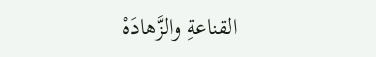القناعةِ والزَّهادَهْ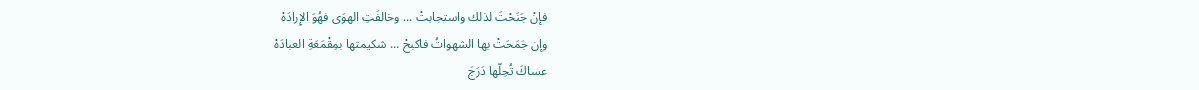فإنْ جَنَحْتَ لذلك واستجابتْ ... وخالفَتِ الهوَى فهُوَ الإِرادَهْ
وإن جَمَحَتْ بها الشهواتُ فاكبحْ ... شكيمتها بمِقْمَعَةِ العبادَهْ
عساكَ تُحِلّها دَرَجَ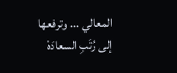المعالي ... وترفعها إلى رُتَبِ السعادَهْ